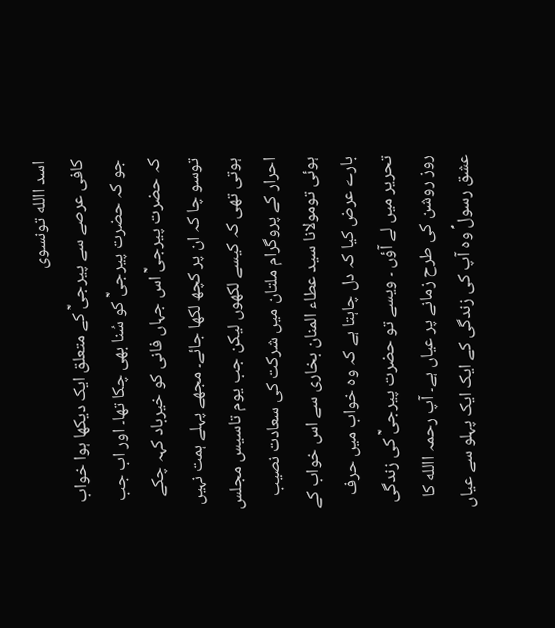اسد االله تونسوی
کافی عرصے سے پیرجیؒ کے متعلق ایک دیکھا ہوا خواب جو کہ حضرت پیرجیؒ کو سُنا بھی چکا تھا۔ اور اب جب کہ حضرت پیرجیؒ اس جہاں فانی کو خیرباد کہہ چکے توسو چا کہ ان پر کچھ لکھا جائے۔ مجھے پہلے ہمت نہیں ہوتی تھی کہ کیسے لکھوں لیکن جب یوم تاسیس مجلس احرار کے پروگرام ملتان میں شرکت کی سعادت نصیب ہوئی تومولانا سید عطاء المنان بخاری سے اس خواب کے بارے عرض کیا کہ دل چاہتا ہے کہ وہ خواب میں حرف تحریر میں لے آؤں ۔ ویسے تو حضرت پیرجیؒ کی زندگی روز روشن کی طرح زمانے پر عیاں ہے۔ آپ رحمہ االله کا عشق رسولؐ وہ آپ کی زندگی کے ایک ایک پہلو سے عیاں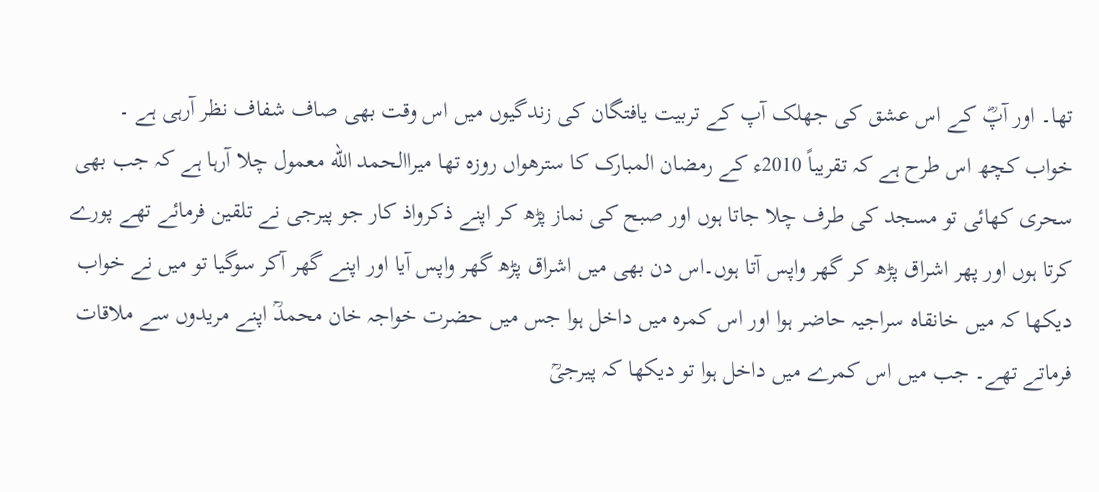تھا۔ اور آپؓ کے اس عشق کی جھلک آپ کے تربیت یافتگان کی زندگیوں میں اس وقت بھی صاف شفاف نظر آرہی ہے ۔
خواب کچھ اس طرح ہے کہ تقریباً 2010ء کے رمضان المبارک کا سترھواں روزہ تھا میراالحمد الله معمول چلا آرہا ہے کہ جب بھی سحری کھائی تو مسجد کی طرف چلا جاتا ہوں اور صبح کی نماز پڑھ کر اپنے ذکرواذ کار جو پیرجی نے تلقین فرمائے تھے پورے کرتا ہوں اور پھر اشراق پڑھ کر گھر واپس آتا ہوں۔اس دن بھی میں اشراق پڑھ گھر واپس آیا اور اپنے گھر آکر سوگیا تو میں نے خواب دیکھا کہ میں خانقاہ سراجیہ حاضر ہوا اور اس کمرہ میں داخل ہوا جس میں حضرت خواجہ خان محمدؒ اپنے مریدوں سے ملاقات فرماتے تھے۔ جب میں اس کمرے میں داخل ہوا تو دیکھا کہ پیرجیؒ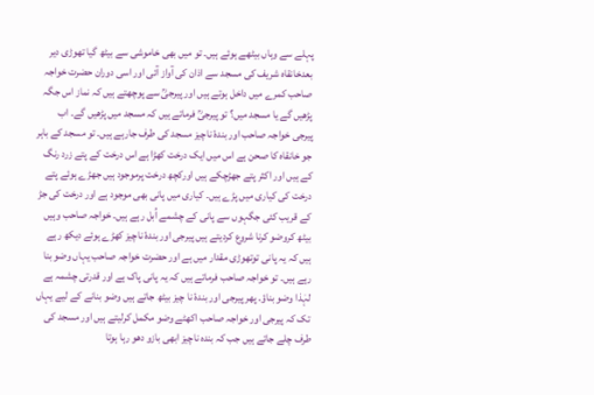پہلے سے وہاں بیٹھے ہوئے ہیں۔ تو میں بھی خاموشی سے بیٹھ گیا تھوڑی دیر بعدخانقاہ شریف کی مسجد سے اذان کی آواز آئی اور اسی دوران حضرت خواجہ صاحب کمرے میں داخل ہوتے ہیں اور پیرجیؒ سے پوچھتے ہیں کہ نماز اس جگہ پڑھیں گے یا مسجد میں؟ تو پیرجیؒ فرماتے ہیں کہ مسجد میں پڑھیں گے۔ اب پیرجی خواجہ صاحب اور بندۂ ناچیز مسجد کی طرف جارہے ہیں۔ تو مسجد کے باہر جو خانقاہ کا صحن ہے اس میں ایک درخت کھڑا ہے اس درخت کے پتے زرد رنگ کے ہیں اور اکثر پتے جھڑچکے ہیں اورکچھ درخت پرموجود ہیں جھڑے ہوئے پتے درخت کی کیاری میں پڑے ہیں۔ کیاری میں پانی بھی موجود ہے اور درخت کی جڑ کے قریب کئی جگہوں سے پانی کے چشمے اُبل رہے ہیں۔ خواجہ صاحب وہیں بیٹھ کروضو کرنا شروع کردیتے ہیں پیرجی اور بندۂ ناچیز کھڑے ہوئے دیکھ رہے ہیں کہ یہ پانی توتھوڑی مقدار میں ہے اور حضرت خواجہ صاحب یہاں وضو بنا رہے ہیں۔ تو خواجہ صاحب فرماتے ہیں کہ یہ پانی پاک ہے اور قدرتی چشمہ ہے لہٰذا وضو بناؤ۔ پھر پیرجی اور بندۂ نا چیز بیٹھ جاتے ہیں وضو بنانے کے لیے یہاں تک کہ پیرجی اور خواجہ صاحب اکھٹے وضو مکمل کرلیتے ہیں اور مسجد کی طرف چلے جاتے ہیں جب کہ بندہ ناچیز ابھی بازو دھو رہا ہوتا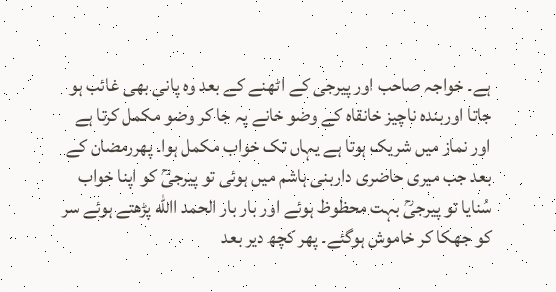ہے۔ خواجہ صاحب اور پیرجی کے اٹھنے کے بعد وہ پانی بھی غائب ہو جاتا اوربندہ ناچیز خانقاہ کے وضو خانے پہ جا کر وضو مکمل کرتا ہے اور نماز میں شریک ہوتا ہے یہاں تک خواب مکمل ہوا۔ پھررمضان کے بعد جب میری حاضری داربنی ہاشم میں ہوئی تو پیرجیؒ کو اپنا خواب سُنایا تو پیرجیؒ بہت محظوظ ہوئے اور بار بار الحمد االله پڑھتے ہوئے سر کو جھکا کر خاموش ہوگئے۔ پھر کچھ دیر بعد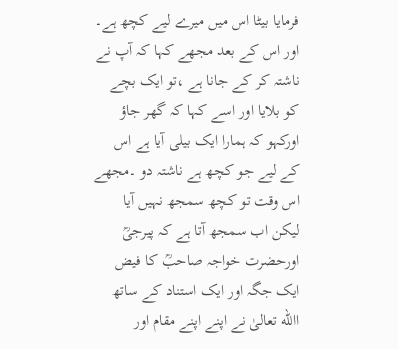فرمایا بیٹا اس میں میرے لیے کچھ ہے۔ اور اس کے بعد مجھے کہا کہ آپ نے ناشتہ کر کے جانا ہے ،تو ایک بچے کو بلایا اور اسے کہا کہ گھر جاؤ اورکہو کہ ہمارا ایک بیلی آیا ہے اس کے لیے جو کچھ ہے ناشتہ دو ۔مجھے اس وقت تو کچھ سمجھ نہیں آیا لیکن اب سمجھ آتا ہے کہ پیرجیؒ اورحضرت خواجہ صاحبؒ کا فیض ایک جگہ اور ایک استناد کے ساتھ االله تعالیٰ نے اپنے اپنے مقام اور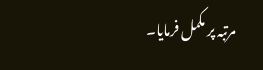مرتبہ پر مکمل فرمایا۔